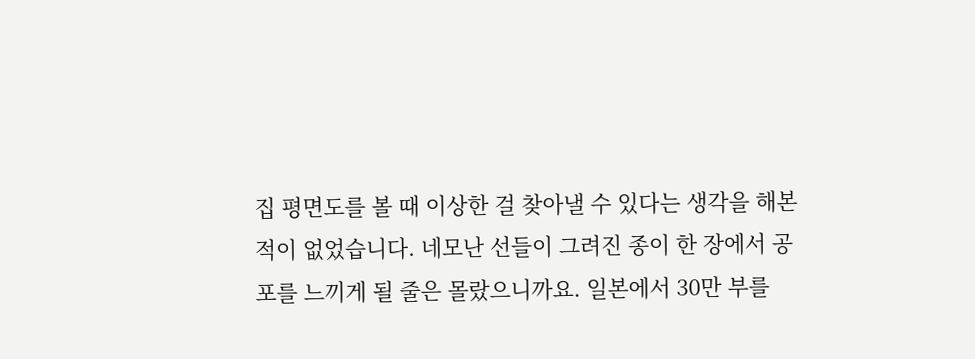집 평면도를 볼 때 이상한 걸 찾아낼 수 있다는 생각을 해본 적이 없었습니다. 네모난 선들이 그려진 종이 한 장에서 공포를 느끼게 될 줄은 몰랐으니까요. 일본에서 30만 부를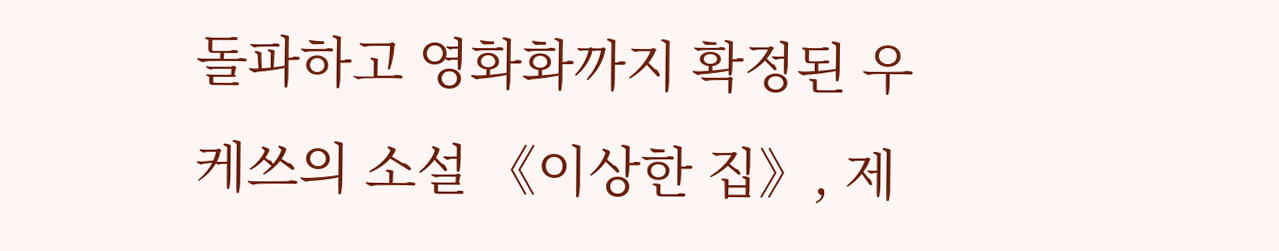돌파하고 영화화까지 확정된 우케쓰의 소설 《이상한 집》, 제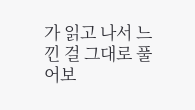가 읽고 나서 느낀 걸 그대로 풀어보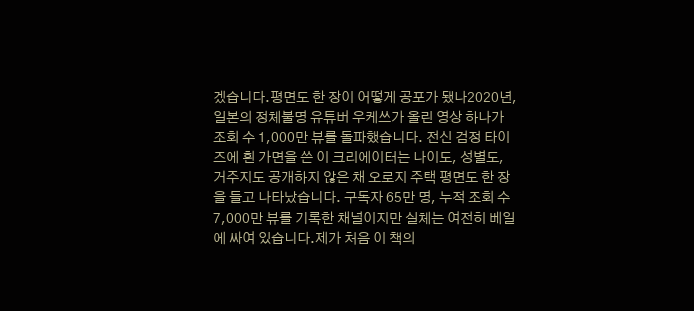겠습니다.평면도 한 장이 어떻게 공포가 됐나2020년, 일본의 정체불명 유튜버 우케쓰가 올린 영상 하나가 조회 수 1,000만 뷰를 돌파했습니다. 전신 검정 타이즈에 흰 가면을 쓴 이 크리에이터는 나이도, 성별도, 거주지도 공개하지 않은 채 오로지 주택 평면도 한 장을 들고 나타났습니다. 구독자 65만 명, 누적 조회 수 7,000만 뷰를 기록한 채널이지만 실체는 여전히 베일에 싸여 있습니다.제가 처음 이 책의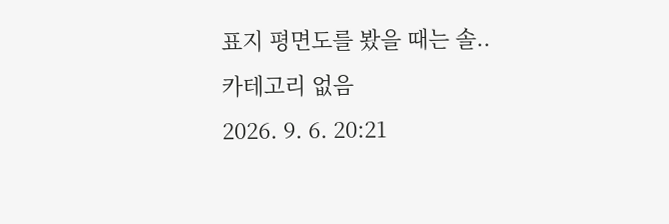표지 평면도를 봤을 때는 솔..
카테고리 없음
2026. 9. 6. 20:21